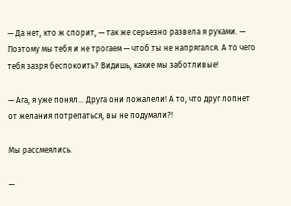— Да нет, кто ж спорит, — так же серьезно развела я руками. — Поэтому мы тебя и не трогаем — чтоб ты не напрягался. А то чего тебя зазря беспокоить? Видишь, какие мы заботливые!

— Ага, я уже понял… Друга они пожалели! А то, что друг лопнет от желания потрепаться, вы не подумали?!

Мы рассмеялись.

—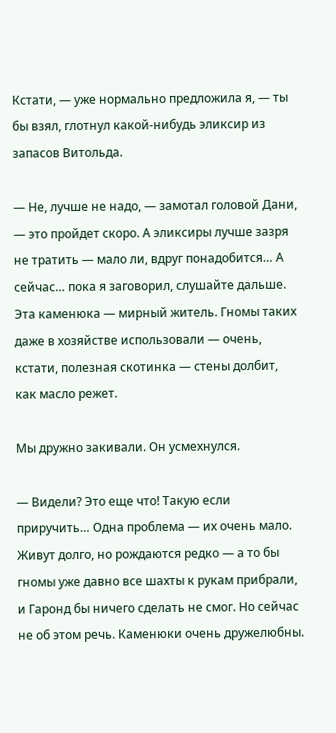Кстати, — уже нормально предложила я, — ты бы взял, глотнул какой-нибудь эликсир из запасов Витольда.

— Не, лучше не надо, — замотал головой Дани, — это пройдет скоро. А эликсиры лучше зазря не тратить — мало ли, вдруг понадобится… А сейчас… пока я заговорил, слушайте дальше. Эта каменюка — мирный житель. Гномы таких даже в хозяйстве использовали — очень, кстати, полезная скотинка — стены долбит, как масло режет.

Мы дружно закивали. Он усмехнулся.

— Видели? Это еще что! Такую если приручить… Одна проблема — их очень мало. Живут долго, но рождаются редко — а то бы гномы уже давно все шахты к рукам прибрали, и Гаронд бы ничего сделать не смог. Но сейчас не об этом речь. Каменюки очень дружелюбны.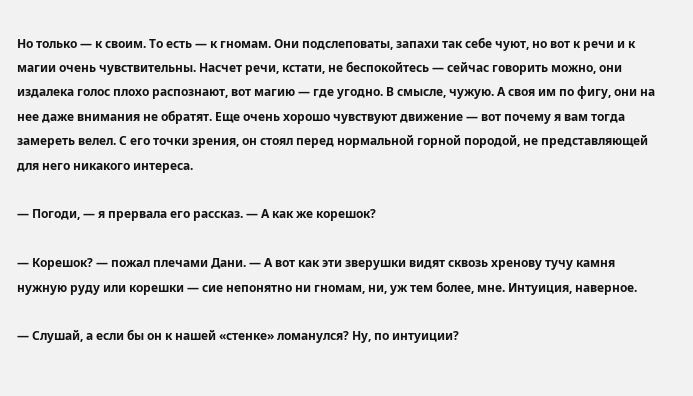Но только — к своим. То есть — к гномам. Они подслеповаты, запахи так себе чуют, но вот к речи и к магии очень чувствительны. Насчет речи, кстати, не беспокойтесь — сейчас говорить можно, они издалека голос плохо распознают, вот магию — где угодно. В смысле, чужую. А своя им по фигу, они на нее даже внимания не обратят. Еще очень хорошо чувствуют движение — вот почему я вам тогда замереть велел. С его точки зрения, он стоял перед нормальной горной породой, не представляющей для него никакого интереса.

— Погоди, — я прервала его рассказ. — А как же корешок?

— Корешок? — пожал плечами Дани. — А вот как эти зверушки видят сквозь хренову тучу камня нужную руду или корешки — сие непонятно ни гномам, ни, уж тем более, мне. Интуиция, наверное.

— Слушай, а если бы он к нашей «стенке» ломанулся? Ну, по интуиции?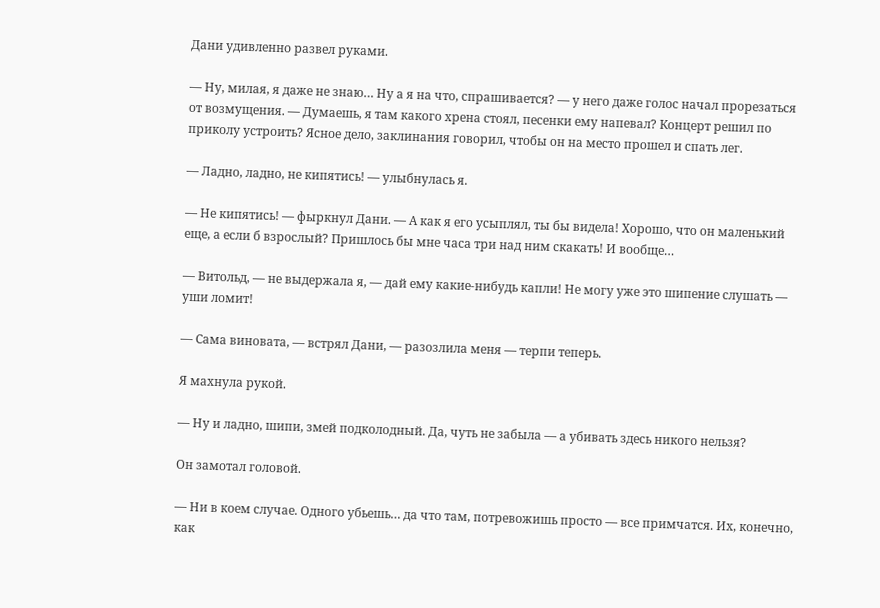Дани удивленно развел руками.

— Ну, милая, я даже не знаю… Ну а я на что, спрашивается? — у него даже голос начал прорезаться от возмущения. — Думаешь, я там какого хрена стоял, песенки ему напевал? Концерт решил по приколу устроить? Ясное дело, заклинания говорил, чтобы он на место прошел и спать лег.

— Ладно, ладно, не кипятись! — улыбнулась я.

— Не кипятись! — фыркнул Дани. — А как я его усыплял, ты бы видела! Хорошо, что он маленький еще, а если б взрослый? Пришлось бы мне часа три над ним скакать! И вообще…

— Витольд, — не выдержала я, — дай ему какие-нибудь капли! Не могу уже это шипение слушать — уши ломит!

— Сама виновата, — встрял Дани, — разозлила меня — терпи теперь.

Я махнула рукой.

— Ну и ладно, шипи, змей подколодный. Да, чуть не забыла — а убивать здесь никого нельзя?

Он замотал головой.

— Ни в коем случае. Одного убьешь… да что там, потревожишь просто — все примчатся. Их, конечно, как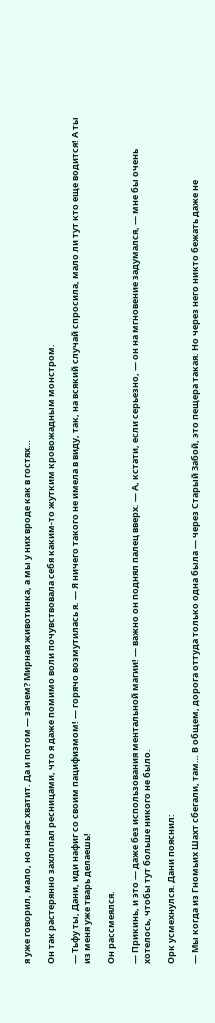я уже говорил, мало, но на нас хватит. Да и потом — зачем? Мирная животинка, а мы у них вроде как в гостях…

Он так растерянно захлопал ресницами, что я даже помимо воли почувствовала себя каким-то жутким кровожадным монстром.

— Тьфу ты, Дани, иди нафиг со своим пацифизмом! — горячо возмутилась я. — Я ничего такого не имела в виду, так, на всякий случай спросила, мало ли тут кто еще водится! А ты из меня уже тварь делаешь!

Он рассмеялся.

— Прикинь, и это — даже без использования ментальной магии! — важно он поднял палец вверх. — А, кстати, если серьезно, — он на мгновение задумался, — мне бы очень хотелось, чтобы тут больше никого не было.

Орк усмехнулся. Дани пояснил:

— Мы когда из Гномьих Шахт сбегали, там… В общем, дорога оттуда только одна была — через Старый Забой, это пещера такая. Но через него никто бежать даже не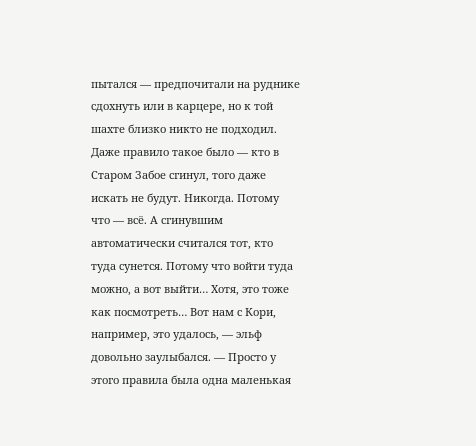пытался — предпочитали на руднике сдохнуть или в карцере, но к той шахте близко никто не подходил. Даже правило такое было — кто в Старом Забое сгинул, того даже искать не будут. Никогда. Потому что — всё. А сгинувшим автоматически считался тот, кто туда сунется. Потому что войти туда можно, а вот выйти… Хотя, это тоже как посмотреть… Вот нам с Кори, например, это удалось, — эльф довольно заулыбался. — Просто у этого правила была одна маленькая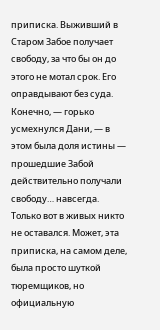приписка. Выживший в Старом Забое получает свободу, за что бы он до этого не мотал срок. Его оправдывают без суда. Конечно, — горько усмехнулся Дани, — в этом была доля истины — прошедшие Забой действительно получали свободу… навсегда. Только вот в живых никто не оставался. Может, эта приписка, на самом деле, была просто шуткой тюремщиков, но официальную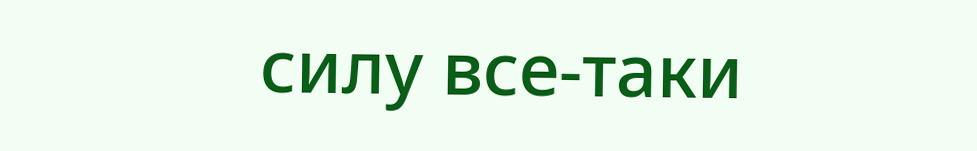силу все-таки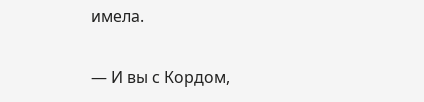имела.

— И вы с Кордом,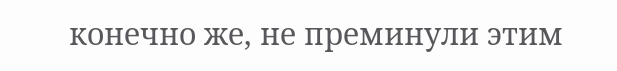конечно же, не преминули этим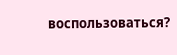воспользоваться?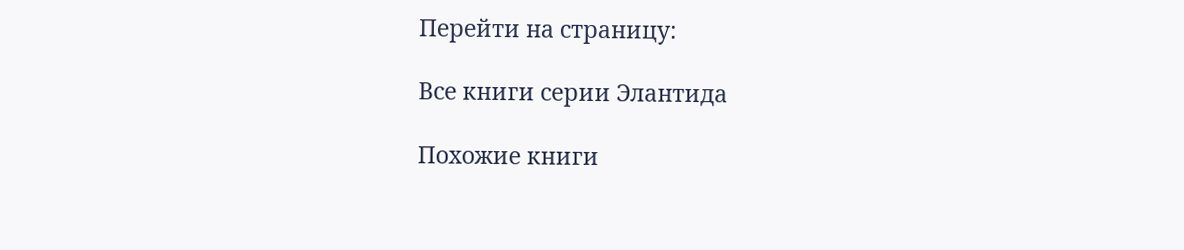Перейти на страницу:

Все книги серии Элантида

Похожие книги